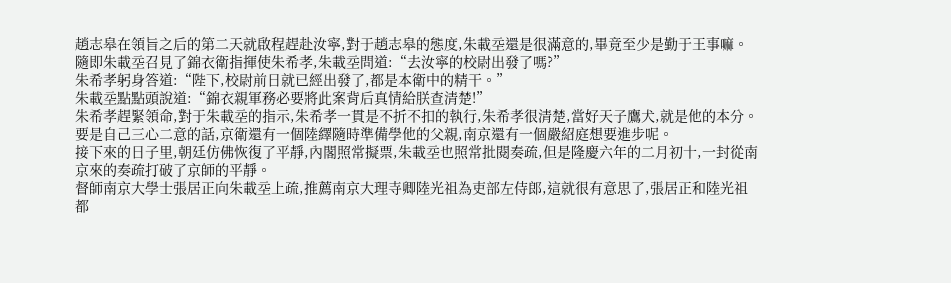趙志皋在領旨之后的第二天就啟程趕赴汝寧,對于趙志皋的態度,朱載坖還是很滿意的,畢竟至少是勤于王事嘛。
隨即朱載坖召見了錦衣衛指揮使朱希孝,朱載坖問道:“去汝寧的校尉出發了嗎?”
朱希孝躬身答道:“陛下,校尉前日就已經出發了,都是本衛中的精干。”
朱載坖點點頭說道:“錦衣親軍務必要將此案背后真情給朕查清楚!”
朱希孝趕緊領命,對于朱載坖的指示,朱希孝一貫是不折不扣的執行,朱希孝很清楚,當好天子鷹犬,就是他的本分。要是自己三心二意的話,京衛還有一個陸繹隨時準備學他的父親,南京還有一個嚴紹庭想要進步呢。
接下來的日子里,朝廷仿佛恢復了平靜,內閣照常擬票,朱載坖也照常批閱奏疏,但是隆慶六年的二月初十,一封從南京來的奏疏打破了京師的平靜。
督師南京大學士張居正向朱載坖上疏,推薦南京大理寺卿陸光祖為吏部左侍郎,這就很有意思了,張居正和陸光祖都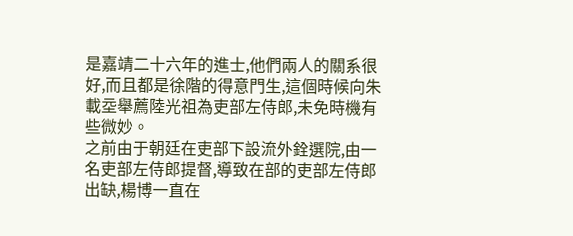是嘉靖二十六年的進士,他們兩人的關系很好,而且都是徐階的得意門生,這個時候向朱載坖舉薦陸光祖為吏部左侍郎,未免時機有些微妙。
之前由于朝廷在吏部下設流外銓選院,由一名吏部左侍郎提督,導致在部的吏部左侍郎出缺,楊博一直在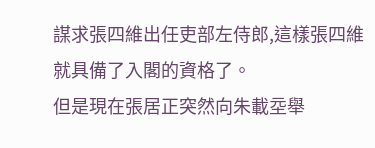謀求張四維出任吏部左侍郎,這樣張四維就具備了入閣的資格了。
但是現在張居正突然向朱載坖舉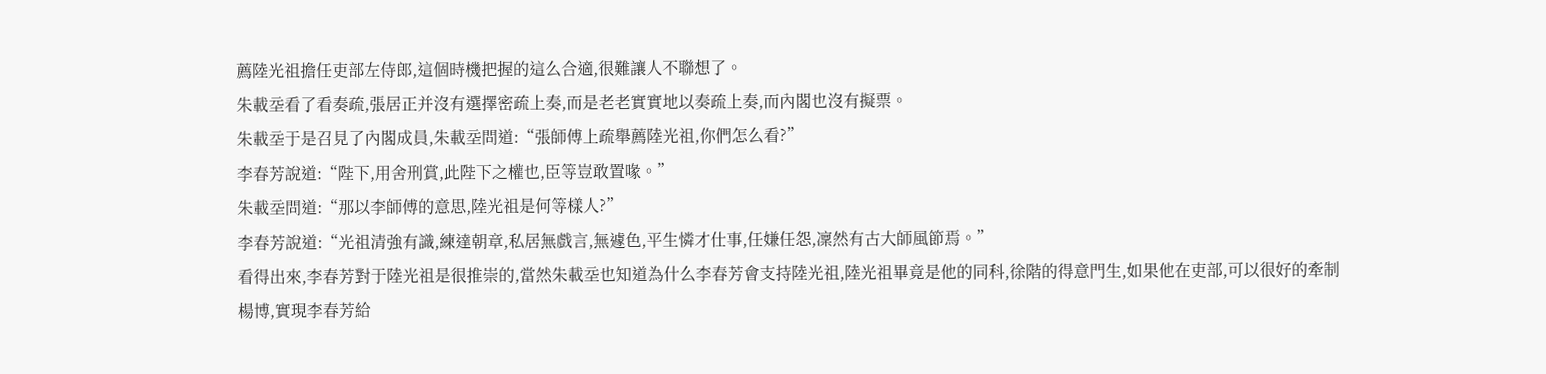薦陸光祖擔任吏部左侍郎,這個時機把握的這么合適,很難讓人不聯想了。
朱載坖看了看奏疏,張居正并沒有選擇密疏上奏,而是老老實實地以奏疏上奏,而內閣也沒有擬票。
朱載坖于是召見了內閣成員,朱載坖問道:“張師傅上疏舉薦陸光祖,你們怎么看?”
李春芳說道:“陛下,用舍刑賞,此陛下之權也,臣等豈敢置喙。”
朱載坖問道:“那以李師傅的意思,陸光祖是何等樣人?”
李春芳說道:“光祖清強有識,練達朝章,私居無戲言,無遽色,平生憐才仕事,任嫌任怨,凜然有古大師風節焉。”
看得出來,李春芳對于陸光祖是很推崇的,當然朱載坖也知道為什么李春芳會支持陸光祖,陸光祖畢竟是他的同科,徐階的得意門生,如果他在吏部,可以很好的牽制楊博,實現李春芳給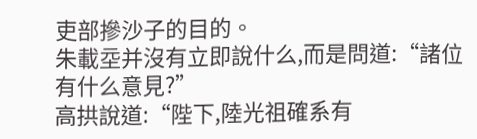吏部摻沙子的目的。
朱載坖并沒有立即說什么,而是問道:“諸位有什么意見?”
高拱說道:“陛下,陸光祖確系有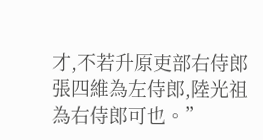才,不若升原吏部右侍郎張四維為左侍郎,陸光祖為右侍郎可也。”